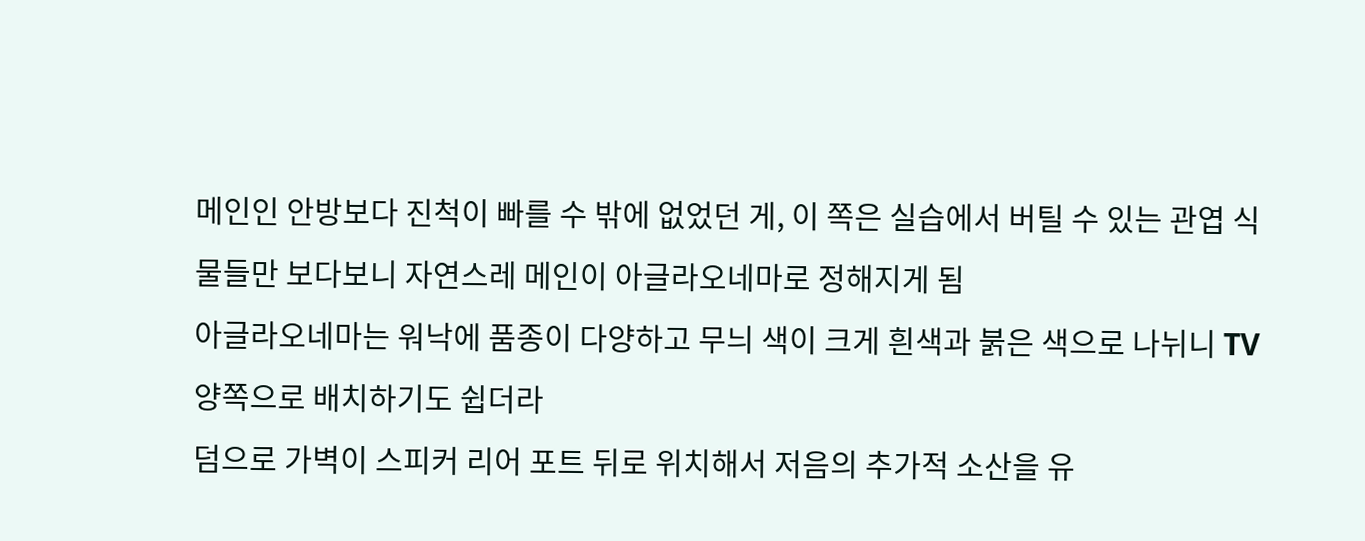메인인 안방보다 진척이 빠를 수 밖에 없었던 게, 이 쪽은 실습에서 버틸 수 있는 관엽 식물들만 보다보니 자연스레 메인이 아글라오네마로 정해지게 됨
아글라오네마는 워낙에 품종이 다양하고 무늬 색이 크게 흰색과 붉은 색으로 나뉘니 TV 양쪽으로 배치하기도 쉽더라
덤으로 가벽이 스피커 리어 포트 뒤로 위치해서 저음의 추가적 소산을 유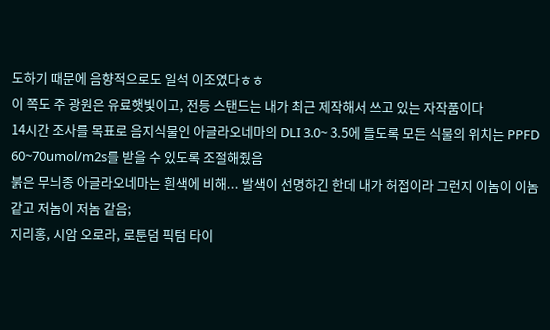도하기 때문에 음향적으로도 일석 이조였다ㅎㅎ
이 쪽도 주 광원은 유료햇빛이고, 전등 스탠드는 내가 최근 제작해서 쓰고 있는 자작품이다
14시간 조사를 목표로 음지식물인 아글라오네마의 DLI 3.0~ 3.5에 들도록 모든 식물의 위치는 PPFD 60~70umol/m2s를 받을 수 있도록 조절해줬음
붉은 무늬종 아글라오네마는 흰색에 비해... 발색이 선명하긴 한데 내가 허접이라 그런지 이놈이 이놈같고 저놈이 저놈 같음;
지리홍, 시암 오로라, 로툰덤 픽텀 타이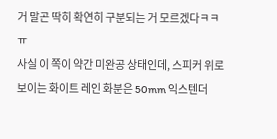거 말곤 딱히 확연히 구분되는 거 모르겠다ㅋㅋㅠ
사실 이 쪽이 약간 미완공 상태인데, 스피커 위로 보이는 화이트 레인 화분은 50mm 익스텐더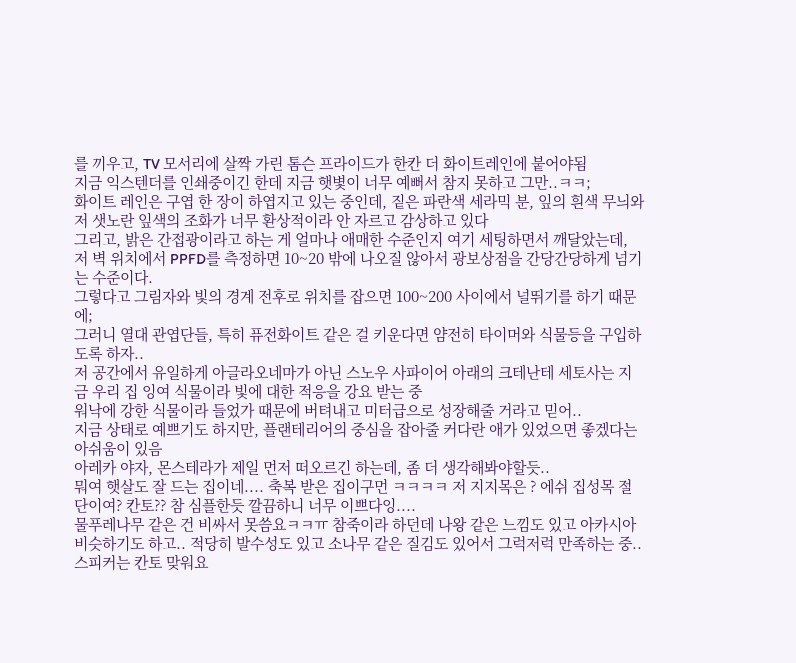를 끼우고, TV 모서리에 살짝 가린 톰슨 프라이드가 한칸 더 화이트레인에 붙어야됨
지금 익스텐더를 인쇄중이긴 한데 지금 햇볓이 너무 예뻐서 참지 못하고 그만..ㅋㅋ;
화이트 레인은 구엽 한 장이 하엽지고 있는 중인데, 짙은 파란색 세라믹 분, 잎의 흰색 무늬와 저 샛노란 잎색의 조화가 너무 환상적이라 안 자르고 감상하고 있다
그리고, 밝은 간접광이라고 하는 게 얼마나 애매한 수준인지 여기 세팅하면서 깨달았는데, 저 벽 위치에서 PPFD를 측정하면 10~20 밖에 나오질 않아서 광보상점을 간당간당하게 넘기는 수준이다.
그렇다고 그림자와 빛의 경계 전후로 위치를 잡으면 100~200 사이에서 널뛰기를 하기 때문에;
그러니 열대 관엽단들, 특히 퓨전화이트 같은 걸 키운다면 얌전히 타이머와 식물등을 구입하도록 하자..
저 공간에서 유일하게 아글라오네마가 아닌 스노우 사파이어 아래의 크테난테 세토사는 지금 우리 집 잉여 식물이라 빛에 대한 적응을 강요 받는 중
워낙에 강한 식물이라 들었가 때문에 버텨내고 미터급으로 성장해줄 거라고 믿어..
지금 상태로 예쁘기도 하지만, 플랜테리어의 중심을 잡아줄 커다란 애가 있었으면 좋겠다는 아쉬움이 있음
아레카 야자, 몬스테라가 제일 먼저 떠오르긴 하는데, 좀 더 생각해봐야할듯..
뭐여 햇살도 잘 드는 집이네.... 축복 받은 집이구먼 ㅋㅋㅋㅋ 저 지지목은 ? 에쉬 집성목 절단이여? 칸토?? 참 심플한듯 깔끔하니 너무 이쁘다잉....
물푸레나무 같은 건 비싸서 못씀요ㅋㅋㅠ 참죽이라 하던데 나왕 같은 느낌도 있고 아카시아 비슷하기도 하고.. 적당히 발수성도 있고 소나무 같은 질김도 있어서 그럭저럭 만족하는 중.. 스피커는 칸토 맞워요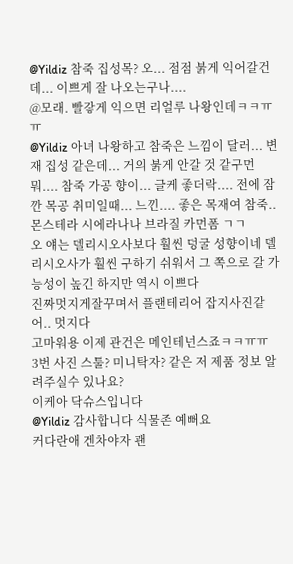@Yildiz 참죽 집성목? 오... 점점 붉게 익어갈건데... 이쁘게 잘 나오는구나....
@모래. 빨갛게 익으면 리얼루 나왕인데ㅋㅋㅠㅠ
@Yildiz 아녀 나왕하고 참죽은 느낌이 달러... 변재 집성 같은데... 거의 붉게 안갈 것 같구먼 뭐.... 참죽 가공 향이... 글케 좋더락.... 전에 잠깐 목공 취미일때... 느낀.... 좋은 목재여 참죽..
몬스테라 시에라나나 브라질 카먼폼 ㄱㄱ
오 얘는 델리시오사보다 훨씬 덩굴 성향이네 델리시오사가 훨씬 구하기 쉬워서 그 쪽으로 갈 가능성이 높긴 하지만 역시 이쁘다
진짜멋지게잘꾸며서 플랜테리어 잡지사진같어.. 멋지다
고마워용 이제 관건은 메인테넌스죠ㅋㅋㅠㅠ
3번 사진 스툴? 미니탁자? 같은 저 제품 정보 알려주실수 있나요?
이케아 닥슈스입니다
@Yildiz 감사합니다 식물존 예뻐요
커다란애 겐차야자 괜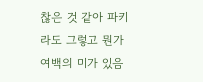찮은 것 같아 파키라도 그렇고 뭔가 여백의 미가 있음